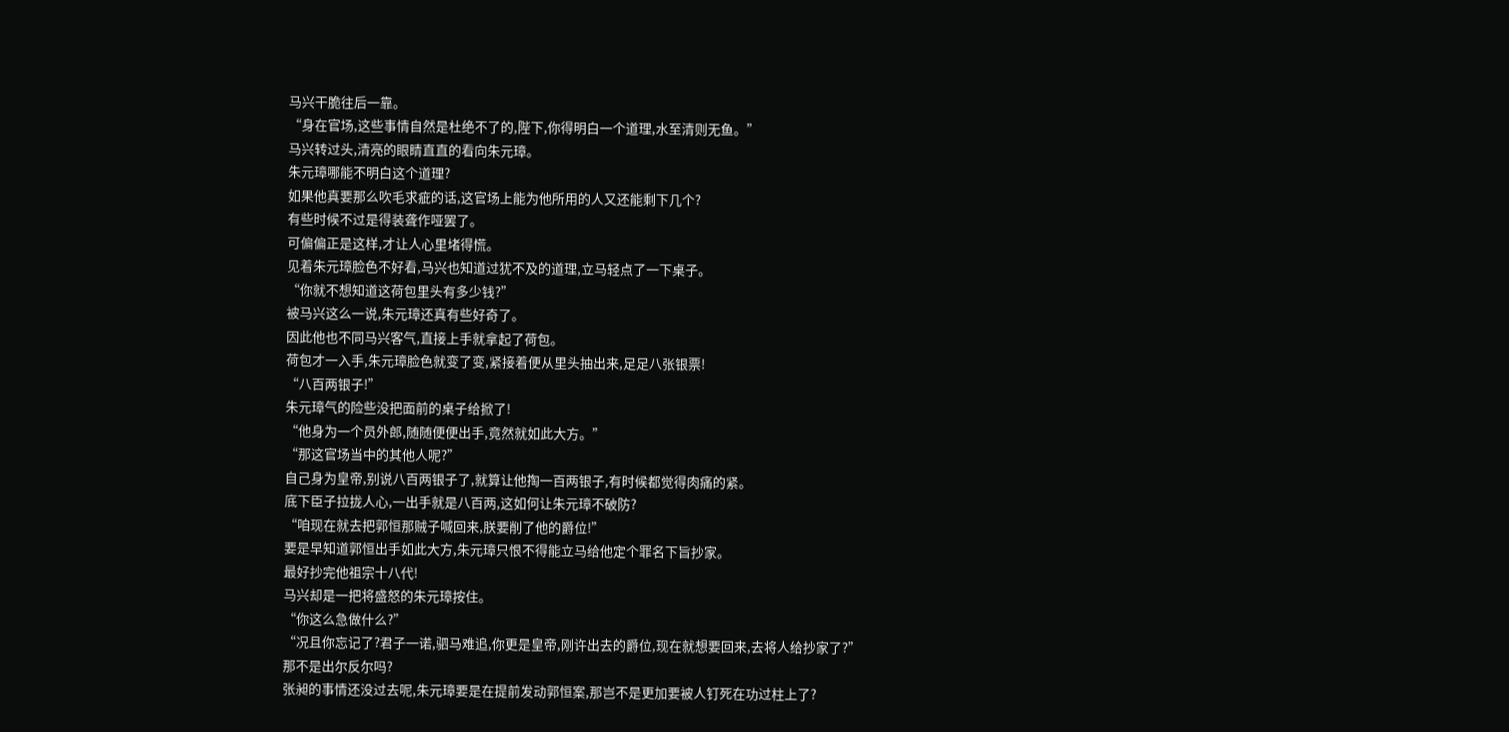马兴干脆往后一靠。
“身在官场,这些事情自然是杜绝不了的,陛下,你得明白一个道理,水至清则无鱼。”
马兴转过头,清亮的眼睛直直的看向朱元璋。
朱元璋哪能不明白这个道理?
如果他真要那么吹毛求疵的话,这官场上能为他所用的人又还能剩下几个?
有些时候不过是得装聋作哑罢了。
可偏偏正是这样,才让人心里堵得慌。
见着朱元璋脸色不好看,马兴也知道过犹不及的道理,立马轻点了一下桌子。
“你就不想知道这荷包里头有多少钱?”
被马兴这么一说,朱元璋还真有些好奇了。
因此他也不同马兴客气,直接上手就拿起了荷包。
荷包才一入手,朱元璋脸色就变了变,紧接着便从里头抽出来,足足八张银票!
“八百两银子!”
朱元璋气的险些没把面前的桌子给掀了!
“他身为一个员外郎,随随便便出手,竟然就如此大方。”
“那这官场当中的其他人呢?”
自己身为皇帝,别说八百两银子了,就算让他掏一百两银子,有时候都觉得肉痛的紧。
底下臣子拉拢人心,一出手就是八百两,这如何让朱元璋不破防?
“咱现在就去把郭恒那贼子喊回来,朕要削了他的爵位!”
要是早知道郭恒出手如此大方,朱元璋只恨不得能立马给他定个罪名下旨抄家。
最好抄完他祖宗十八代!
马兴却是一把将盛怒的朱元璋按住。
“你这么急做什么?”
“况且你忘记了?君子一诺,驷马难追,你更是皇帝,刚许出去的爵位,现在就想要回来,去将人给抄家了?”
那不是出尔反尔吗?
张昶的事情还没过去呢,朱元璋要是在提前发动郭恒案,那岂不是更加要被人钉死在功过柱上了?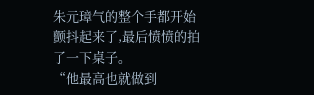朱元璋气的整个手都开始颤抖起来了,最后愤愤的拍了一下桌子。
“他最高也就做到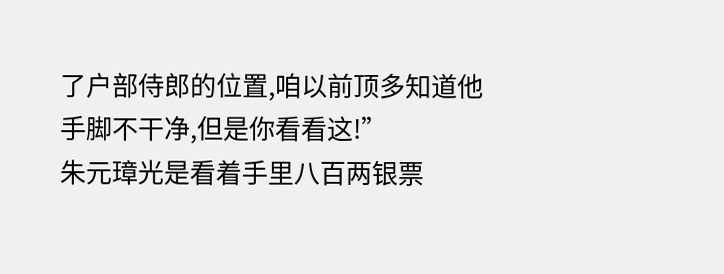了户部侍郎的位置,咱以前顶多知道他手脚不干净,但是你看看这!”
朱元璋光是看着手里八百两银票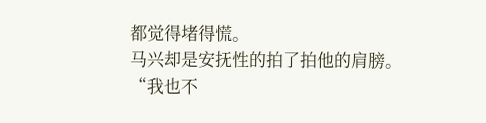都觉得堵得慌。
马兴却是安抚性的拍了拍他的肩膀。
“我也不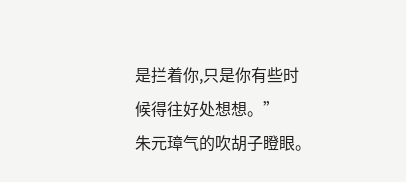是拦着你,只是你有些时候得往好处想想。”
朱元璋气的吹胡子瞪眼。